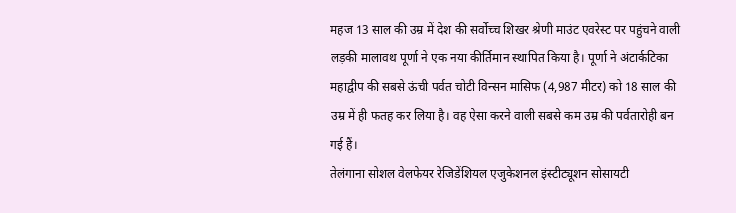महज 13 साल की उम्र में देश की सर्वोच्च शिखर श्रेणी माउंट एवरेस्ट पर पहुंचने वाली लड़की मालावथ पूर्णा ने एक नया कीर्तिमान स्थापित किया है। पूर्णा ने अंटार्कटिका महाद्वीप की सबसे ऊंची पर्वत चोटी विन्सन मासिफ (4,987 मीटर) को 18 साल की उम्र में ही फतह कर लिया है। वह ऐसा करने वाली सबसे कम उम्र की पर्वतारोही बन गई हैं।
तेलंगाना सोशल वेलफेयर रेजिडेंशियल एजुकेशनल इंस्टीट्यूशन सोसायटी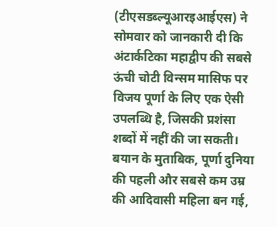(टीएसडब्ल्यूआरइआईएस) ने सोमवार को जानकारी दी कि अंटार्कटिका महाद्वीप की सबसे ऊंची चोटी विन्सम मासिफ पर विजय पूर्णा के लिए एक ऐसी उपलब्धि है, जिसकी प्रशंसा शब्दों में नहीं की जा सकती। बयान के मुताबिक, पूर्णा दुनिया की पहली और सबसे कम उम्र की आदिवासी महिला बन गई,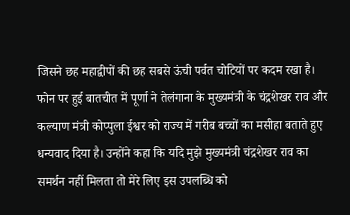जिसने छह महाद्वीपों की छह सबसे ऊंची पर्वत चोटियों पर कदम रखा है।
फोन पर हुई बातचीत में पूर्णा ने तेलंगाना के मुख्यमंत्री के चंद्रशेखर राव और कल्याण मंत्री कोप्पुला ईश्वर को राज्य में गरीब बच्चों का मसीहा बताते हुए धन्यवाद दिया है। उन्होंने कहा कि यदि मुझे मुख्यमंत्री चंद्रशेखर राव का समर्थन नहीं मिलता तो मेरे लिए इस उपलब्धि को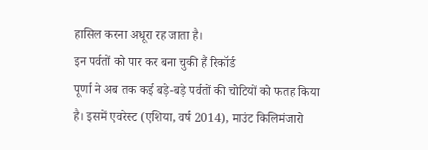हासिल करना अधूरा रह जाता है।
इन पर्वतों को पार कर बना चुकी हैं रिकॉर्ड
पूर्णा ने अब तक कई बड़े-बड़े पर्वतों की चोटियों को फतह किया है। इसमें एवरेस्ट (एशिया, वर्ष 2014), माउंट किलिमंजारो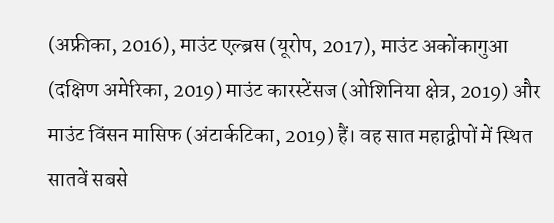(अफ्रीका, 2016), माउंट एल्ब्रस (यूरोप, 2017), माउंट अकोंकागुआ (दक्षिण अमेरिका, 2019) माउंट कारस्टेंसज (ओशिनिया क्षेत्र, 2019) और माउंट विंसन मासिफ (अंटार्कटिका, 2019) हैं। वह सात महाद्वीपों में स्थित सातवें सबसे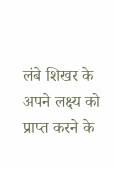लंबे शिखर के अपने लक्ष्य को प्राप्त करने के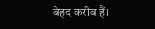बेहद करीब हैं।